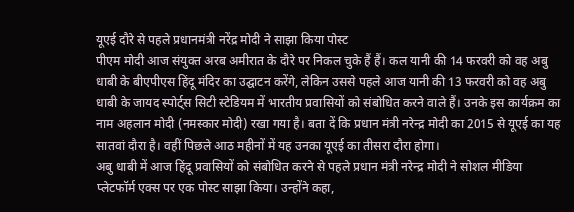यूएई दौरे से पहले प्रधानमंत्री नरेंद्र मोदी ने साझा किया पोस्ट
पीएम मोदी आज संयुक्त अरब अमीरात के दौरे पर निकल चुके हैं हैं। कल यानी की 14 फरवरी को वह अबु धाबी के बीएपीएस हिंदू मंदिर का उद्घाटन करेंगे, लेकिन उससे पहले आज यानी की 13 फरवरी को वह अबु धाबी के जायद स्पोर्ट्स सिटी स्टेडियम में भारतीय प्रवासियों को संबोधित करने वाले हैं। उनके इस कार्यक्रम का नाम अहलान मोदी (नमस्कार मोदी) रखा गया है। बता दें कि प्रधान मंत्री नरेन्द्र मोदी का 2015 से यूएई का यह सातवां दौरा है। वहीं पिछले आठ महीनों में यह उनका यूएई का तीसरा दौरा होगा।
अबु धाबी में आज हिंदू प्रवासियों को संबोधित करने से पहले प्रधान मंत्री नरेन्द्र मोदी ने सोशल मीडिया प्लेटफॉर्म एक्स पर एक पोस्ट साझा किया। उन्होंने कहा,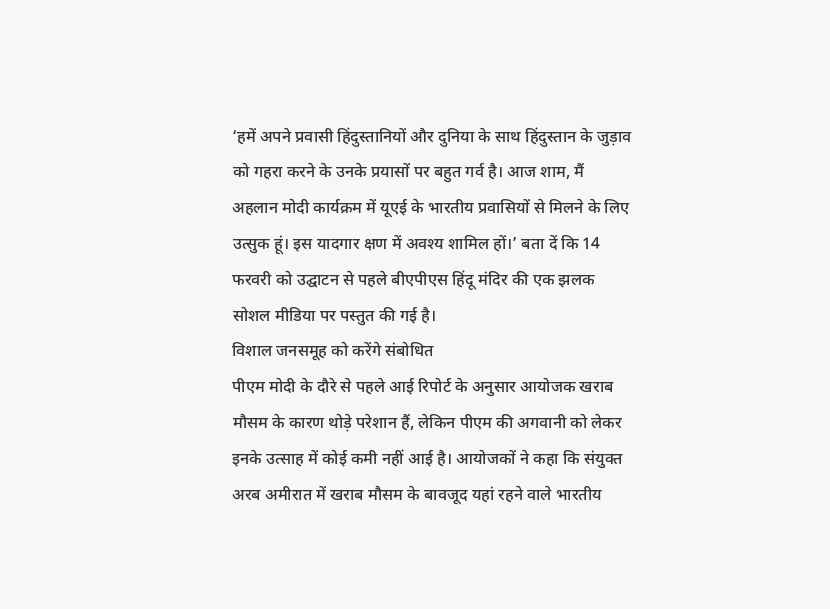‘हमें अपने प्रवासी हिंदुस्तानियों और दुनिया के साथ हिंदुस्तान के जुड़ाव को गहरा करने के उनके प्रयासों पर बहुत गर्व है। आज शाम, मैं अहलान मोदी कार्यक्रम में यूएई के भारतीय प्रवासियों से मिलने के लिए उत्सुक हूं। इस यादगार क्षण में अवश्य शामिल हों।’ बता दें कि 14 फरवरी को उद्घाटन से पहले बीएपीएस हिंदू मंदिर की एक झलक सोशल मीडिया पर पस्तुत की गई है।
विशाल जनसमूह को करेंगे संबोधित
पीएम मोदी के दौरे से पहले आई रिपोर्ट के अनुसार आयोजक खराब मौसम के कारण थोड़े परेशान हैं, लेकिन पीएम की अगवानी को लेकर इनके उत्साह में कोई कमी नहीं आई है। आयोजकों ने कहा कि संयुक्त अरब अमीरात में खराब मौसम के बावजूद यहां रहने वाले भारतीय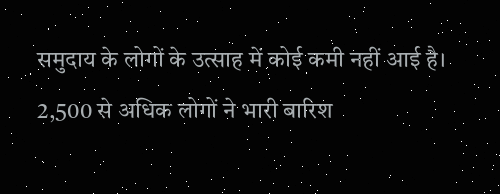समुदाय के लोगों के उत्साह में कोई कमी नहीं आई है। 2,500 से अधिक लोगों ने भारी बारिश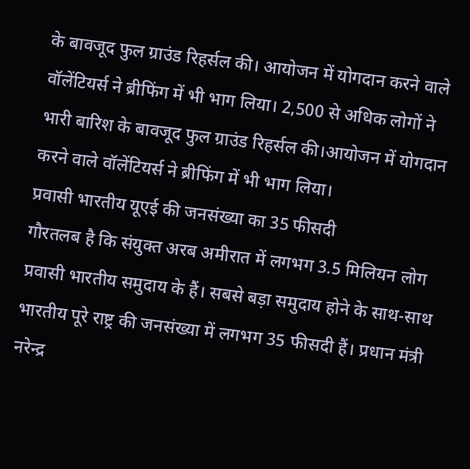के बावजूद फुल ग्राउंड रिहर्सल की। आयोजन में योगदान करने वाले वॉलेंटियर्स ने ब्रीफिंग में भी भाग लिया। 2,500 से अधिक लोगों ने भारी बारिश के बावजूद फुल ग्राउंड रिहर्सल की।आयोजन में योगदान करने वाले वॉलेंटियर्स ने ब्रीफिंग में भी भाग लिया।
प्रवासी भारतीय यूएई की जनसंख्या का 35 फीसदी
गौरतलब है कि संयुक्त अरब अमीरात में लगभग 3.5 मिलियन लोग प्रवासी भारतीय समुदाय के हैं। सबसे बड़ा समुदाय होने के साथ-साथ भारतीय पूरे राष्ट्र की जनसंख्या में लगभग 35 फीसदी हैं। प्रधान मंत्री नरेन्द्र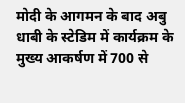मोदी के आगमन के बाद अबु धाबी के स्टेडिम में कार्यक्रम के मुख्य आकर्षण में 700 से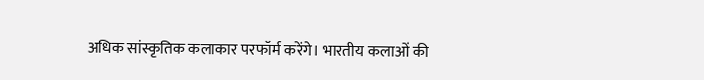अधिक सांस्कृतिक कलाकार परफॉर्म करेंगे। भारतीय कलाओं की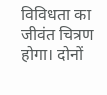विविधता का जीवंत चित्रण होगा। दोनों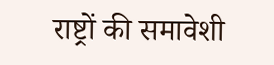राष्ट्रों की समावेशी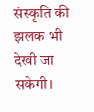संस्कृति की झलक भी देखी जा सकेगी।